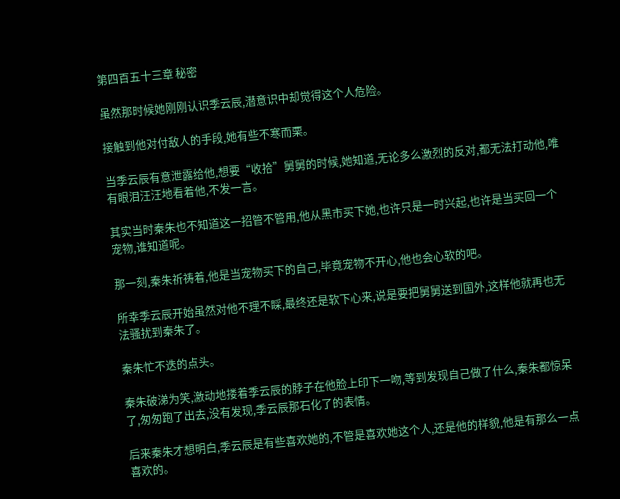第四百五十三章 秘密

虽然那时候她刚刚认识季云辰,潜意识中却觉得这个人危险。

接触到他对付敌人的手段,她有些不寒而栗。

当季云辰有意泄露给他,想要“收拾”舅舅的时候,她知道,无论多么激烈的反对,都无法打动他,唯有眼泪汪汪地看着他,不发一言。

其实当时秦朱也不知道这一招管不管用,他从黑市买下她,也许只是一时兴起,也许是当买回一个宠物,谁知道呢。

那一刻,秦朱祈祷着,他是当宠物买下的自己,毕竟宠物不开心,他也会心软的吧。

所幸季云辰开始虽然对他不理不睬,最终还是软下心来,说是要把舅舅送到国外,这样他就再也无法骚扰到秦朱了。

秦朱忙不迭的点头。

秦朱破涕为笑,激动地搂着季云辰的脖子在他脸上印下一吻,等到发现自己做了什么,秦朱都惊呆了,匆匆跑了出去,没有发现,季云辰那石化了的表情。

后来秦朱才想明白,季云辰是有些喜欢她的,不管是喜欢她这个人,还是他的样貌,他是有那么一点喜欢的。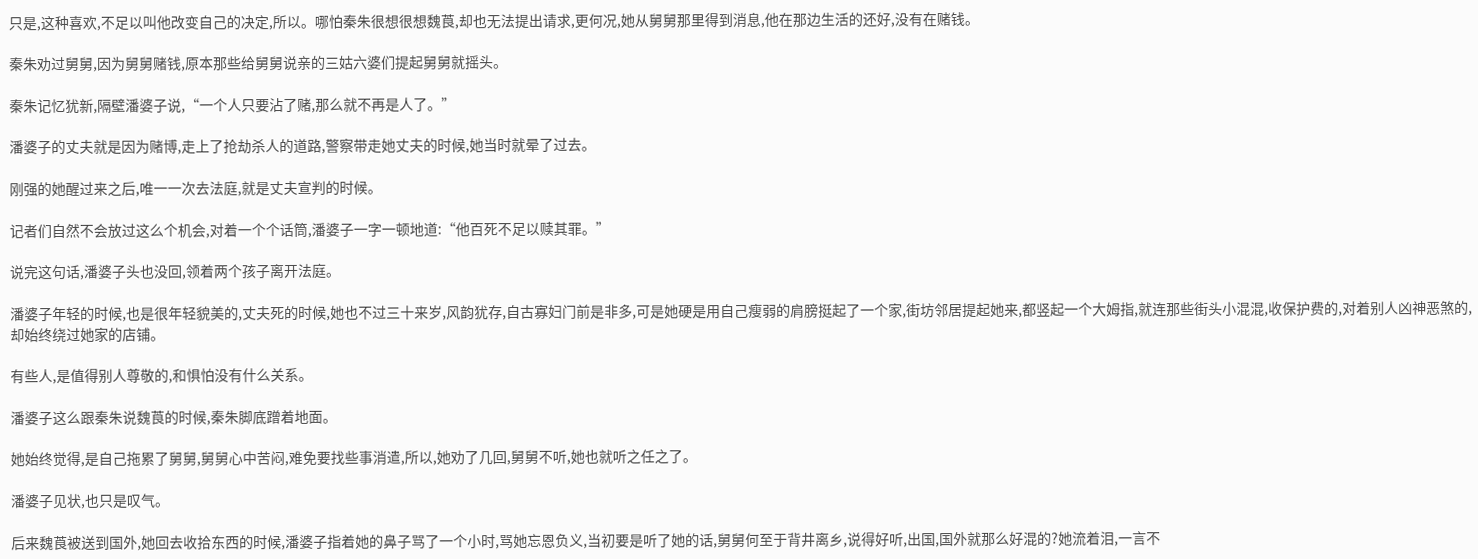只是,这种喜欢,不足以叫他改变自己的决定,所以。哪怕秦朱很想很想魏莨,却也无法提出请求,更何况,她从舅舅那里得到消息,他在那边生活的还好,没有在赌钱。

秦朱劝过舅舅,因为舅舅赌钱,原本那些给舅舅说亲的三姑六婆们提起舅舅就摇头。

秦朱记忆犹新,隔壁潘婆子说,“一个人只要沾了赌,那么就不再是人了。”

潘婆子的丈夫就是因为赌博,走上了抢劫杀人的道路,警察带走她丈夫的时候,她当时就晕了过去。

刚强的她醒过来之后,唯一一次去法庭,就是丈夫宣判的时候。

记者们自然不会放过这么个机会,对着一个个话筒,潘婆子一字一顿地道:“他百死不足以赎其罪。”

说完这句话,潘婆子头也没回,领着两个孩子离开法庭。

潘婆子年轻的时候,也是很年轻貌美的,丈夫死的时候,她也不过三十来岁,风韵犹存,自古寡妇门前是非多,可是她硬是用自己瘦弱的肩膀挺起了一个家,街坊邻居提起她来,都竖起一个大姆指,就连那些街头小混混,收保护费的,对着别人凶神恶煞的,却始终绕过她家的店铺。

有些人,是值得别人尊敬的,和惧怕没有什么关系。

潘婆子这么跟秦朱说魏莨的时候,秦朱脚底蹭着地面。

她始终觉得,是自己拖累了舅舅,舅舅心中苦闷,难免要找些事消遣,所以,她劝了几回,舅舅不听,她也就听之任之了。

潘婆子见状,也只是叹气。

后来魏莨被送到国外,她回去收拾东西的时候,潘婆子指着她的鼻子骂了一个小时,骂她忘恩负义,当初要是听了她的话,舅舅何至于背井离乡,说得好听,出国,国外就那么好混的?她流着泪,一言不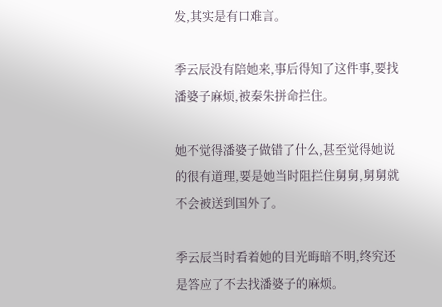发,其实是有口难言。

季云辰没有陪她来,事后得知了这件事,要找潘婆子麻烦,被秦朱拼命拦住。

她不觉得潘婆子做错了什么,甚至觉得她说的很有道理,要是她当时阻拦住舅舅,舅舅就不会被送到国外了。

季云辰当时看着她的目光晦暗不明,终究还是答应了不去找潘婆子的麻烦。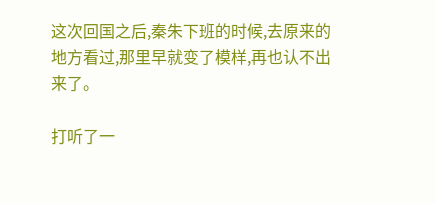这次回国之后,秦朱下班的时候,去原来的地方看过,那里早就变了模样,再也认不出来了。

打听了一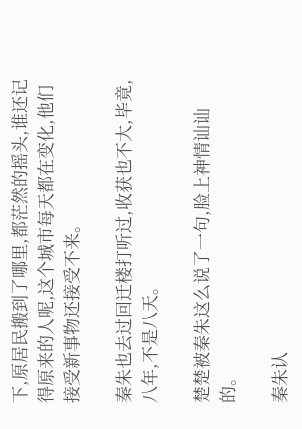下,原居民搬到了哪里,都茫然的摇头,谁还记得原来的人呢,这个城市每天都在变化,他们接受新事物还接受不来。

秦朱也去过回迁楼打听过,收获也不大,毕竟,八年,不是八天。

楚楚被秦朱这么说了一句,脸上神情讪讪的。

秦朱认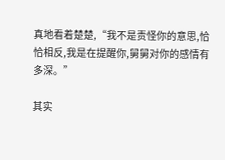真地看着楚楚,“我不是责怪你的意思,恰恰相反,我是在提醒你,舅舅对你的感情有多深。”

其实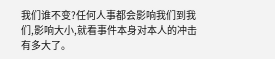我们谁不变?任何人事都会影响我们到我们,影响大小,就看事件本身对本人的冲击有多大了。